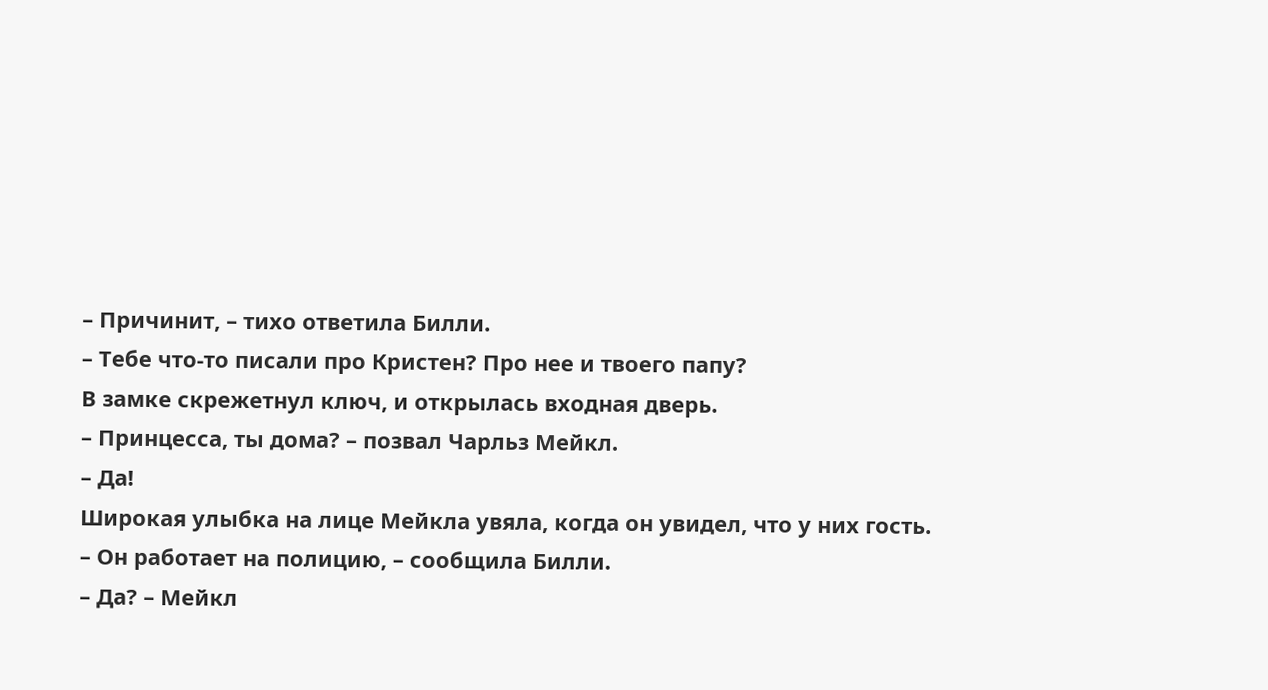– Причинит, – тихо ответила Билли.
– Тебе что-то писали про Кристен? Про нее и твоего папу?
В замке скрежетнул ключ, и открылась входная дверь.
– Принцесса, ты дома? – позвал Чарльз Мейкл.
– Да!
Широкая улыбка на лице Мейкла увяла, когда он увидел, что у них гость.
– Он работает на полицию, – сообщила Билли.
– Да? – Мейкл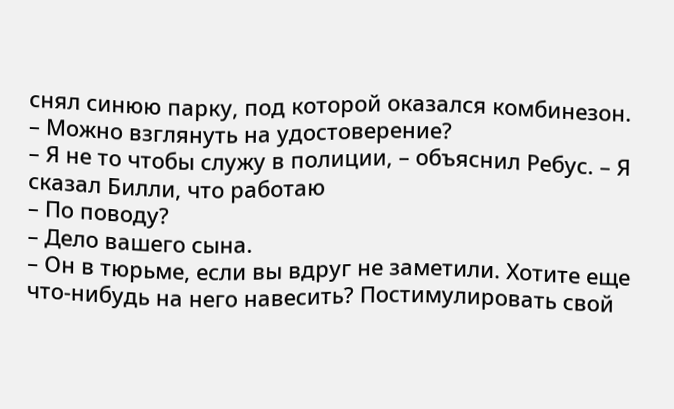снял синюю парку, под которой оказался комбинезон. – Можно взглянуть на удостоверение?
– Я не то чтобы служу в полиции, – объяснил Ребус. – Я сказал Билли, что работаю
– По поводу?
– Дело вашего сына.
– Он в тюрьме, если вы вдруг не заметили. Хотите еще что-нибудь на него навесить? Постимулировать свой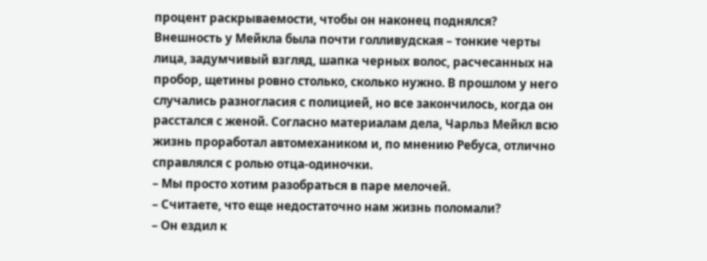процент раскрываемости, чтобы он наконец поднялся?
Внешность у Мейкла была почти голливудская – тонкие черты лица, задумчивый взгляд, шапка черных волос, расчесанных на пробор, щетины ровно столько, сколько нужно. В прошлом у него случались разногласия с полицией, но все закончилось, когда он расстался с женой. Согласно материалам дела, Чарльз Мейкл всю жизнь проработал автомехаником и, по мнению Ребуса, отлично справлялся с ролью отца-одиночки.
– Мы просто хотим разобраться в паре мелочей.
– Считаете, что еще недостаточно нам жизнь поломали?
– Он ездил к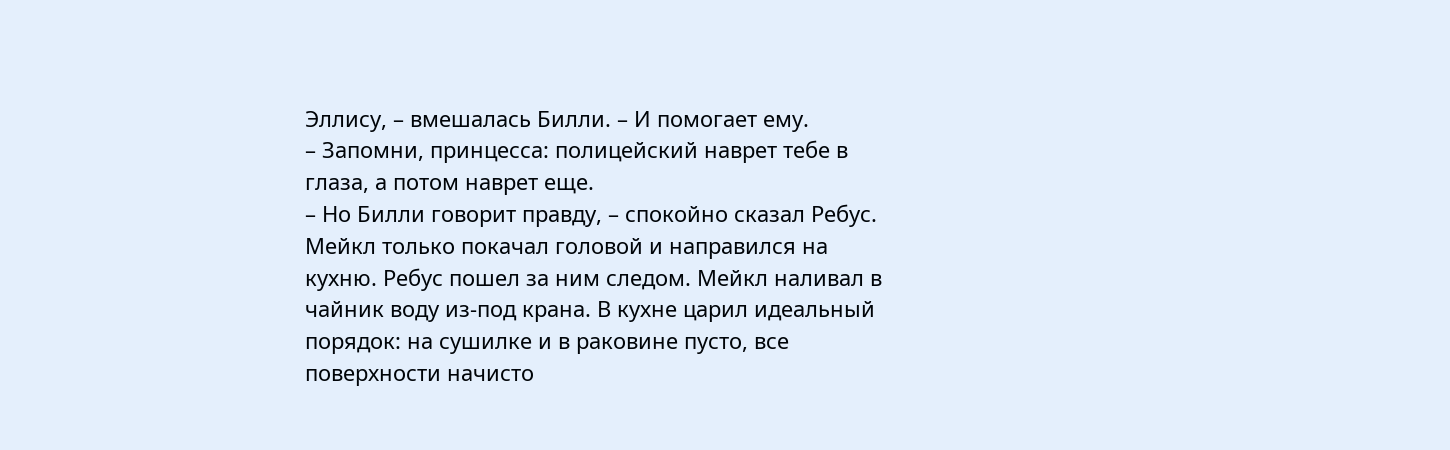Эллису, – вмешалась Билли. – И помогает ему.
– Запомни, принцесса: полицейский наврет тебе в глаза, а потом наврет еще.
– Но Билли говорит правду, – спокойно сказал Ребус.
Мейкл только покачал головой и направился на кухню. Ребус пошел за ним следом. Мейкл наливал в чайник воду из-под крана. В кухне царил идеальный порядок: на сушилке и в раковине пусто, все поверхности начисто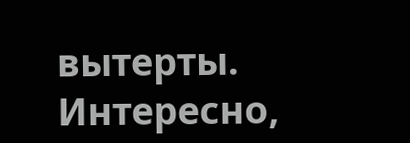вытерты. Интересно,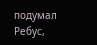подумал Ребус,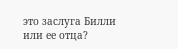это заслуга Билли или ее отца?